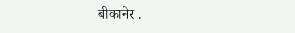बीकानेर .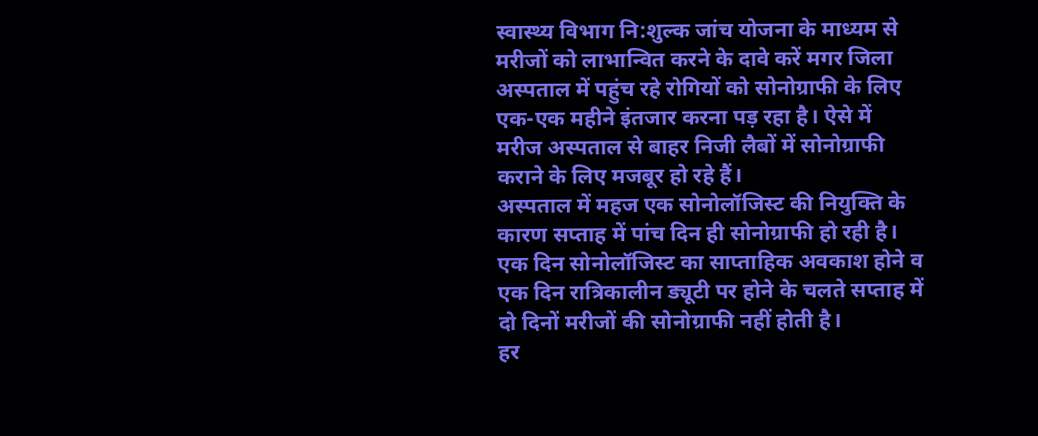स्वास्थ्य विभाग नि:शुल्क जांच योजना के माध्यम से मरीजों को लाभान्वित करने के दावे करें मगर जिला अस्पताल में पहुंच रहे रोगियों को सोनोग्राफी के लिए एक-एक महीने इंतजार करना पड़ रहा है। ऐसे में मरीज अस्पताल से बाहर निजी लैबों में सोनोग्राफी कराने के लिए मजबूर हो रहे हैं।
अस्पताल में महज एक सोनोलॉजिस्ट की नियुक्ति के कारण सप्ताह में पांच दिन ही सोनोग्राफी हो रही है। एक दिन सोनोलॉजिस्ट का साप्ताहिक अवकाश होने व एक दिन रात्रिकालीन ड्यूटी पर होने के चलते सप्ताह में दो दिनों मरीजों की सोनोग्राफी नहीं होती है।
हर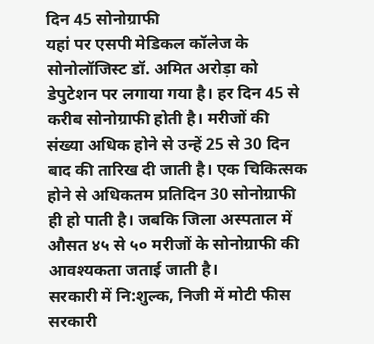दिन 45 सोनोग्राफी
यहां पर एसपी मेडिकल कॉलेज के सोनोलॉजिस्ट डॉ. अमित अरोड़ा को डेपुटेशन पर लगाया गया है। हर दिन 45 से करीब सोनोग्राफी होती है। मरीजों की संख्या अधिक होने से उन्हें 25 से 30 दिन बाद की तारिख दी जाती है। एक चिकित्सक होने से अधिकतम प्रतिदिन 30 सोनोग्राफी ही हो पाती है। जबकि जिला अस्पताल में औसत ४५ से ५० मरीजों के सोनोग्राफी की आवश्यकता जताई जाती है।
सरकारी में नि:शुल्क, निजी में मोटी फीस
सरकारी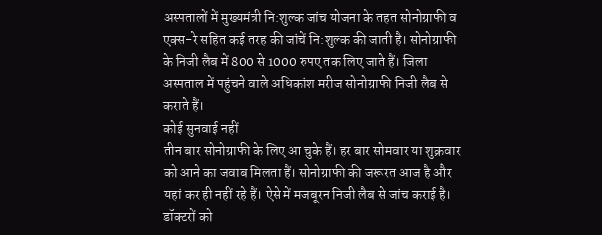अस्पतालों में मुख्यमंत्री नि:शुल्क जांच योजना के तहत सोनोग्राफी व एक्स-रे सहित कई तरह की जांचें नि:शुल्क की जाती है। सोनोग्राफी के निजी लैब में 800 से 1000 रुपए तक लिए जाते हैं। जिला अस्पताल में पहुंचने वाले अधिकांश मरीज सोनोग्राफी निजी लैब से कराते हैं।
कोई सुनवाई नहीं
तीन बार सोनोग्राफी के लिए आ चुके हैं। हर बार सोमवार या शुक्रवार को आने का जवाब मिलता हैं। सोनोग्राफी की जरूरत आज है और यहां कर ही नहीं रहे हैं। ऐसे में मजबूरन निजी लैब से जांच कराई है। डॉक्टरों को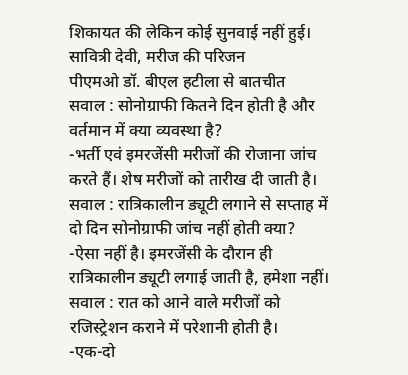शिकायत की लेकिन कोई सुनवाई नहीं हुई।
सावित्री देवी, मरीज की परिजन
पीएमओ डॉ. बीएल हटीला से बातचीत
सवाल : सोनोग्राफी कितने दिन होती है और वर्तमान में क्या व्यवस्था है?
-भर्ती एवं इमरजेंसी मरीजों की रोजाना जांच करते हैं। शेष मरीजों को तारीख दी जाती है।
सवाल : रात्रिकालीन ड्यूटी लगाने से सप्ताह में दो दिन सोनोग्राफी जांच नहीं होती क्या?
-ऐसा नहीं है। इमरजेंसी के दौरान ही रात्रिकालीन ड्यूटी लगाई जाती है, हमेशा नहीं।
सवाल : रात को आने वाले मरीजों को रजिस्ट्रेशन कराने में परेशानी होती है।
-एक-दो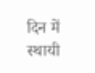दिन में स्थायी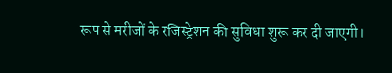रूप से मरीजों के रजिस्ट्रेशन की सुविधा शुरू कर दी जाएगी।